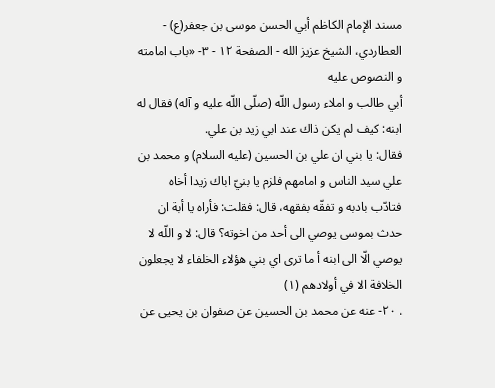مسند الإمام الكاظم أبي الحسن موسى بن جعفر(ع) - العطاردي، الشيخ عزيز الله - الصفحة ١٢ - ٣- «باب امامته و النصوص عليه
أبي طالب و املاء رسول اللّه (صلّى اللّه عليه و آله) فقال له ابنه: كيف لم يكن ذاك عند ابي زيد بن علي.
فقال: يا بني ان علي بن الحسين (عليه السلام) و محمد بن علي سيد الناس و امامهم فلزم يا بنيّ اباك زيدا أخاه فتادّب بادبه و تفقّه بفقهه، قال: فقلت: فأراه يا أبة ان حدث بموسى يوصي الى أحد من اخوته؟ قال: لا و اللّه لا يوصي الّا الى ابنه أ ما ترى اي بني هؤلاء الخلفاء لا يجعلون الخلافة الا في أولادهم (١)
. ٢٠- عنه عن محمد بن الحسين عن صفوان بن يحيى عن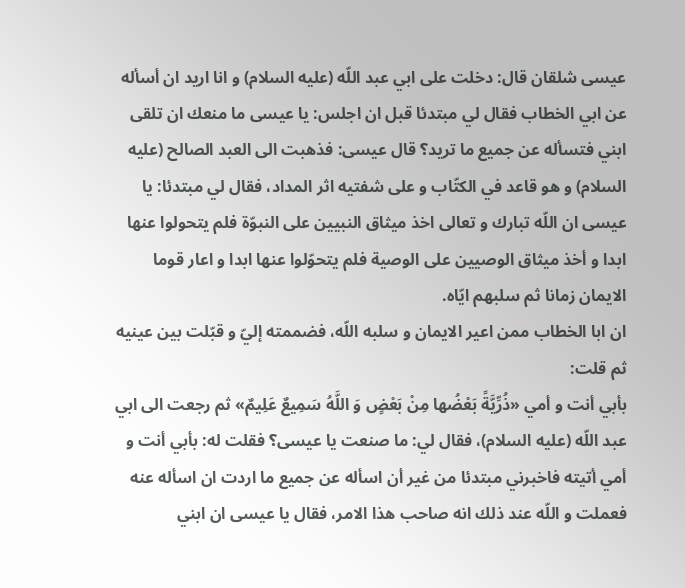عيسى شلقان قال: دخلت على ابي عبد اللّه (عليه السلام) و انا اريد ان أسأله عن ابي الخطاب فقال لي مبتدئا قبل ان اجلس: يا عيسى ما منعك ان تلقى ابني فتسأله عن جميع ما تريد؟ قال عيسى: فذهبت الى العبد الصالح (عليه السلام) و هو قاعد في الكتّاب و على شفتيه اثر المداد، فقال لي مبتدئا: يا عيسى ان اللّه تبارك و تعالى اخذ ميثاق النبيين على النبوّة فلم يتحولوا عنها ابدا و أخذ ميثاق الوصيين على الوصية فلم يتحوّلوا عنها ابدا و اعار قوما الايمان زمانا ثم سلبهم ايّاه.
ان ابا الخطاب ممن اعير الايمان و سلبه اللّه، فضممته إليّ و قبّلت بين عينيه ثم قلت:
بأبي أنت و أمي «ذُرِّيَّةً بَعْضُها مِنْ بَعْضٍ وَ اللَّهُ سَمِيعٌ عَلِيمٌ» ثم رجعت الى ابي عبد اللّه (عليه السلام)، فقال لي: ما صنعت يا عيسى؟ فقلت له: بأبي أنت و أمي أتيته فاخبرني مبتدئا من غير أن اسأله عن جميع ما اردت ان اسأله عنه فعملت و اللّه عند ذلك انه صاحب هذا الامر، فقال يا عيسى ان ابني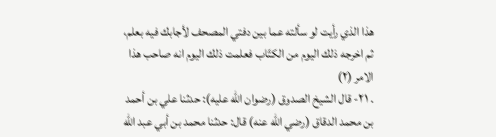هذا الذي رأيت لو سألته عما بين دفتي المصحف لأجابك فيه بعلم، ثم اخرجه ذلك اليوم من الكتّاب فعلمت ذلك اليوم انه صاحب هذا الامر (٢)
. ٢١- قال الشيخ الصدوق (رضوان اللّه عليه): حدثنا علي بن أحمد بن محمد الدقاق (رضي الله عنه) قال: حدثنا محمد بن أبي عبد اللّه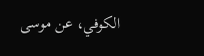الكوفي، عن موسى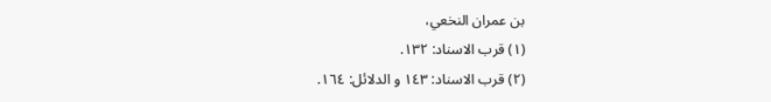بن عمران النخعي،
(١) قرب الاسناد: ١٣٢.
(٢) قرب الاسناد: ١٤٣ و الدلائل: ١٦٤.